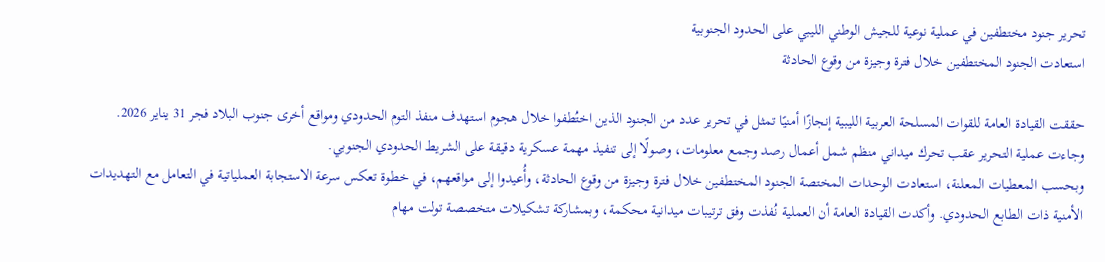تحرير جنود مختطفين في عملية نوعية للجيش الوطني الليبي على الحدود الجنوبية
استعادت الجنود المختطفين خلال فترة وجيزة من وقوع الحادثة

حققت القيادة العامة للقوات المسلحة العربية الليبية إنجازًا أمنيًا تمثل في تحرير عدد من الجنود الذين اختُطفوا خلال هجوم استهدف منفذ التوم الحدودي ومواقع أخرى جنوب البلاد فجر 31 يناير 2026. وجاءت عملية التحرير عقب تحرك ميداني منظم شمل أعمال رصد وجمع معلومات، وصولًا إلى تنفيذ مهمة عسكرية دقيقة على الشريط الحدودي الجنوبي.
وبحسب المعطيات المعلنة، استعادت الوحدات المختصة الجنود المختطفين خلال فترة وجيزة من وقوع الحادثة، وأُعيدوا إلى مواقعهم، في خطوة تعكس سرعة الاستجابة العملياتية في التعامل مع التهديدات الأمنية ذات الطابع الحدودي. وأكدت القيادة العامة أن العملية نُفذت وفق ترتيبات ميدانية محكمة، وبمشاركة تشكيلات متخصصة تولت مهام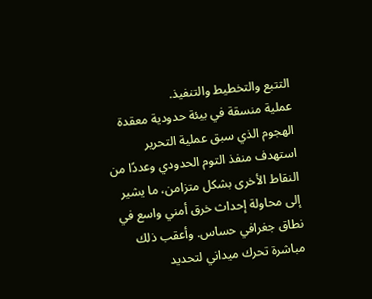التتبع والتخطيط والتنفيذ.
عملية منسقة في بيئة حدودية معقدة
الهجوم الذي سبق عملية التحرير استهدف منفذ التوم الحدودي وعددًا من النقاط الأخرى بشكل متزامن، ما يشير إلى محاولة إحداث خرق أمني واسع في نطاق جغرافي حساس. وأعقب ذلك مباشرة تحرك ميداني لتحديد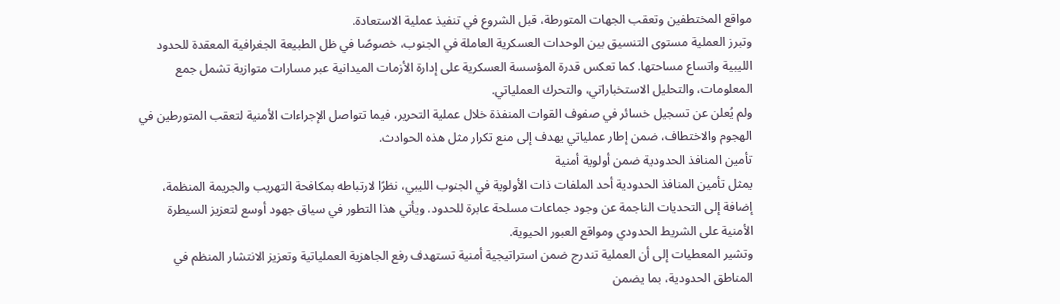مواقع المختطفين وتعقب الجهات المتورطة، قبل الشروع في تنفيذ عملية الاستعادة.
وتبرز العملية مستوى التنسيق بين الوحدات العسكرية العاملة في الجنوب، خصوصًا في ظل الطبيعة الجغرافية المعقدة للحدود الليبية واتساع مساحتها. كما تعكس قدرة المؤسسة العسكرية على إدارة الأزمات الميدانية عبر مسارات متوازية تشمل جمع المعلومات، والتحليل الاستخباراتي، والتحرك العملياتي.
ولم يُعلن عن تسجيل خسائر في صفوف القوات المنفذة خلال عملية التحرير، فيما تتواصل الإجراءات الأمنية لتعقب المتورطين في الهجوم والاختطاف، ضمن إطار عملياتي يهدف إلى منع تكرار مثل هذه الحوادث.
تأمين المنافذ الحدودية ضمن أولوية أمنية
يمثل تأمين المنافذ الحدودية أحد الملفات ذات الأولوية في الجنوب الليبي، نظرًا لارتباطه بمكافحة التهريب والجريمة المنظمة، إضافة إلى التحديات الناجمة عن وجود جماعات مسلحة عابرة للحدود. ويأتي هذا التطور في سياق جهود أوسع لتعزيز السيطرة الأمنية على الشريط الحدودي ومواقع العبور الحيوية.
وتشير المعطيات إلى أن العملية تندرج ضمن استراتيجية أمنية تستهدف رفع الجاهزية العملياتية وتعزيز الانتشار المنظم في المناطق الحدودية، بما يضمن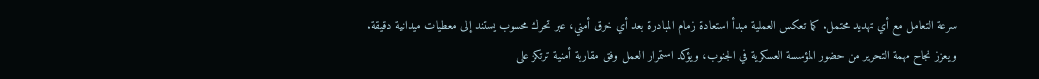سرعة التعامل مع أي تهديد محتمل. كما تعكس العملية مبدأ استعادة زمام المبادرة بعد أي خرق أمني، عبر تحرك محسوب يستند إلى معطيات ميدانية دقيقة.
ويعزز نجاح مهمة التحرير من حضور المؤسسة العسكرية في الجنوب، ويؤكد استمرار العمل وفق مقاربة أمنية ترتكز على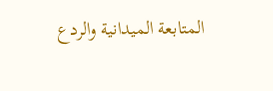المتابعة الميدانية والردع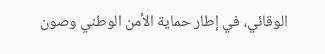الوقائي، في إطار حماية الأمن الوطني وصون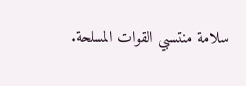سلامة منتسبي القوات المسلحة.